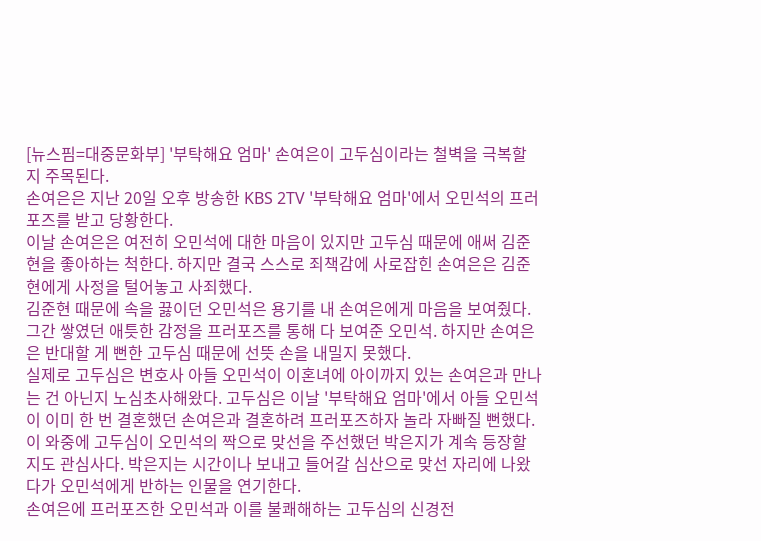[뉴스핌=대중문화부] '부탁해요 엄마' 손여은이 고두심이라는 철벽을 극복할 지 주목된다.
손여은은 지난 20일 오후 방송한 KBS 2TV '부탁해요 엄마'에서 오민석의 프러포즈를 받고 당황한다.
이날 손여은은 여전히 오민석에 대한 마음이 있지만 고두심 때문에 애써 김준현을 좋아하는 척한다. 하지만 결국 스스로 죄책감에 사로잡힌 손여은은 김준현에게 사정을 털어놓고 사죄했다.
김준현 때문에 속을 끓이던 오민석은 용기를 내 손여은에게 마음을 보여줬다. 그간 쌓였던 애틋한 감정을 프러포즈를 통해 다 보여준 오민석. 하지만 손여은은 반대할 게 뻔한 고두심 때문에 선뜻 손을 내밀지 못했다.
실제로 고두심은 변호사 아들 오민석이 이혼녀에 아이까지 있는 손여은과 만나는 건 아닌지 노심초사해왔다. 고두심은 이날 '부탁해요 엄마'에서 아들 오민석이 이미 한 번 결혼했던 손여은과 결혼하려 프러포즈하자 놀라 자빠질 뻔했다.
이 와중에 고두심이 오민석의 짝으로 맞선을 주선했던 박은지가 계속 등장할 지도 관심사다. 박은지는 시간이나 보내고 들어갈 심산으로 맞선 자리에 나왔다가 오민석에게 반하는 인물을 연기한다.
손여은에 프러포즈한 오민석과 이를 불쾌해하는 고두심의 신경전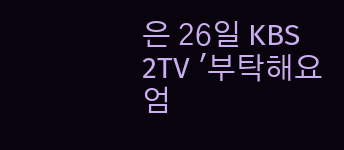은 26일 KBS 2TV '부탁해요 엄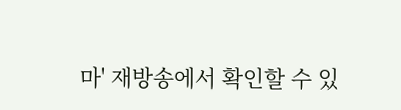마' 재방송에서 확인할 수 있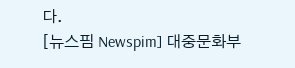다.
[뉴스핌 Newspim] 대중문화부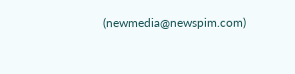(newmedia@newspim.com)